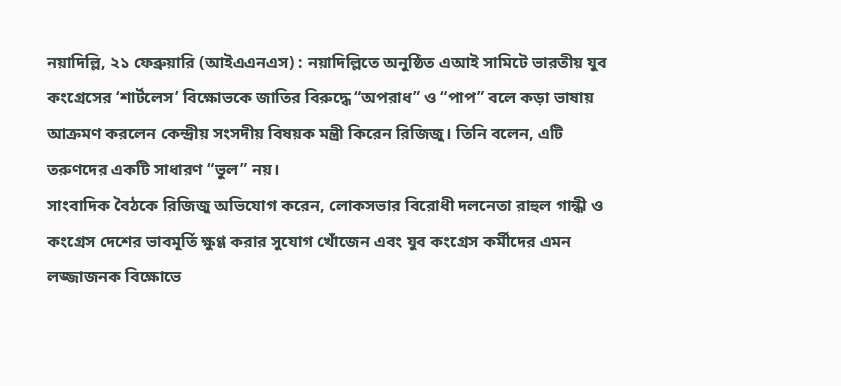নয়াদিল্লি, ২১ ফেব্রুয়ারি (আইএএনএস) : নয়াদিল্লিতে অনুষ্ঠিত এআই সামিটে ভারতীয় যুব কংগ্রেসের ‘শার্টলেস’ বিক্ষোভকে জাতির বিরুদ্ধে “অপরাধ” ও “পাপ” বলে কড়া ভাষায় আক্রমণ করলেন কেন্দ্রীয় সংসদীয় বিষয়ক মন্ত্রী কিরেন রিজিজু। তিনি বলেন, এটি তরুণদের একটি সাধারণ “ভুল” নয়।
সাংবাদিক বৈঠকে রিজিজু অভিযোগ করেন, লোকসভার বিরোধী দলনেতা রাহুল গান্ধী ও কংগ্রেস দেশের ভাবমূর্তি ক্ষুণ্ণ করার সুযোগ খোঁজেন এবং যুব কংগ্রেস কর্মীদের এমন লজ্জাজনক বিক্ষোভে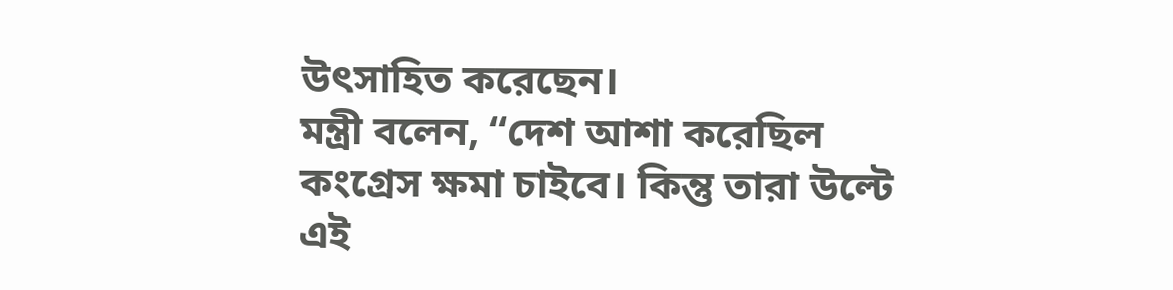উৎসাহিত করেছেন।
মন্ত্রী বলেন, “দেশ আশা করেছিল কংগ্রেস ক্ষমা চাইবে। কিন্তু তারা উল্টে এই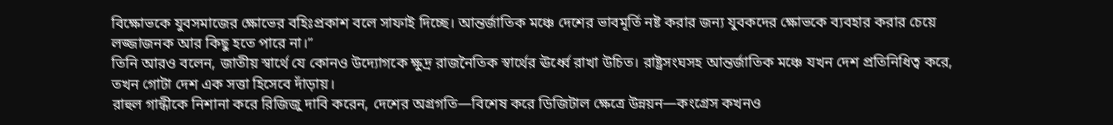বিক্ষোভকে যুবসমাজের ক্ষোভের বহিঃপ্রকাশ বলে সাফাই দিচ্ছে। আন্তর্জাতিক মঞ্চে দেশের ভাবমূর্তি নষ্ট করার জন্য যুবকদের ক্ষোভকে ব্যবহার করার চেয়ে লজ্জাজনক আর কিছু হতে পারে না।”
তিনি আরও বলেন, জাতীয় স্বার্থে যে কোনও উদ্যোগকে ক্ষুদ্র রাজনৈতিক স্বার্থের ঊর্ধ্বে রাখা উচিত। রাষ্ট্রসংঘসহ আন্তর্জাতিক মঞ্চে যখন দেশ প্রতিনিধিত্ব করে, তখন গোটা দেশ এক সত্তা হিসেবে দাঁড়ায়।
রাহুল গান্ধীকে নিশানা করে রিজিজু দাবি করেন, দেশের অগ্রগতি—বিশেষ করে ডিজিটাল ক্ষেত্রে উন্নয়ন—কংগ্রেস কখনও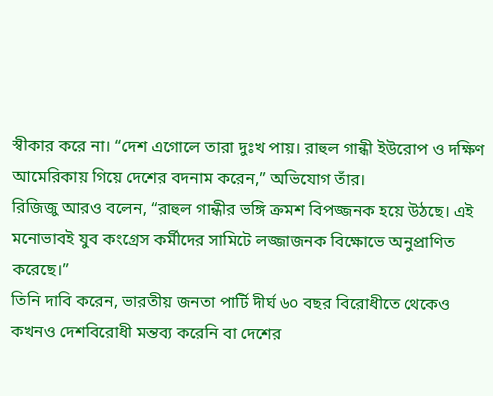স্বীকার করে না। “দেশ এগোলে তারা দুঃখ পায়। রাহুল গান্ধী ইউরোপ ও দক্ষিণ আমেরিকায় গিয়ে দেশের বদনাম করেন,” অভিযোগ তাঁর।
রিজিজু আরও বলেন, “রাহুল গান্ধীর ভঙ্গি ক্রমশ বিপজ্জনক হয়ে উঠছে। এই মনোভাবই যুব কংগ্রেস কর্মীদের সামিটে লজ্জাজনক বিক্ষোভে অনুপ্রাণিত করেছে।”
তিনি দাবি করেন, ভারতীয় জনতা পার্টি দীর্ঘ ৬০ বছর বিরোধীতে থেকেও কখনও দেশবিরোধী মন্তব্য করেনি বা দেশের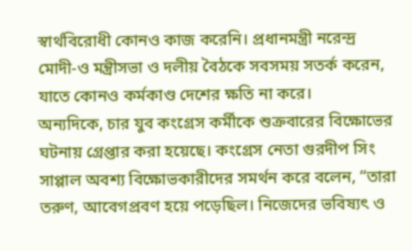স্বার্থবিরোধী কোনও কাজ করেনি। প্রধানমন্ত্রী নরেন্দ্র মোদী-ও মন্ত্রীসভা ও দলীয় বৈঠকে সবসময় সতর্ক করেন, যাতে কোনও কর্মকাণ্ড দেশের ক্ষতি না করে।
অন্যদিকে, চার যুব কংগ্রেস কর্মীকে শুক্রবারের বিক্ষোভের ঘটনায় গ্রেপ্তার করা হয়েছে। কংগ্রেস নেতা গুরদীপ সিং সাপ্পাল অবশ্য বিক্ষোভকারীদের সমর্থন করে বলেন, “তারা তরুণ, আবেগপ্রবণ হয়ে পড়েছিল। নিজেদের ভবিষ্যৎ ও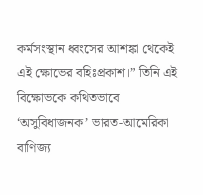কর্মসংস্থান ধ্বংসের আশঙ্কা থেকেই এই ক্ষোভের বহিঃপ্রকাশ।” তিনি এই বিক্ষোভকে কথিতভাবে ‘অসুবিধাজনক’ ভারত-আমেরিকা বাণিজ্য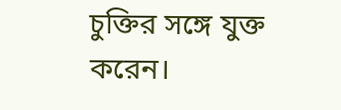চুক্তির সঙ্গে যুক্ত করেন।